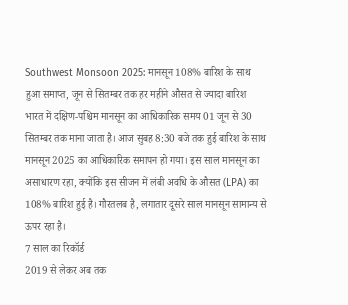Southwest Monsoon 2025: मानसून 108% बारिश के साथ हुआ समाप्त, जून से सितम्बर तक हर महीने औसत से ज्यादा बारिश
भारत में दक्षिण-पश्चिम मानसून का आधिकारिक समय 01 जून से 30 सितम्बर तक माना जाता है। आज सुबह 8:30 बजे तक हुई बारिश के साथ मानसून 2025 का आधिकारिक समापन हो गया। इस साल मानसून का असाधारण रहा, क्योंकि इस सीजन में लंबी अवधि के औसत (LPA) का 108% बारिश हुई है। गौरतलब है, लगातार दूसरे साल मानसून सामान्य से ऊपर रहा है।
7 साल का रिकॉर्ड
2019 से लेकर अब तक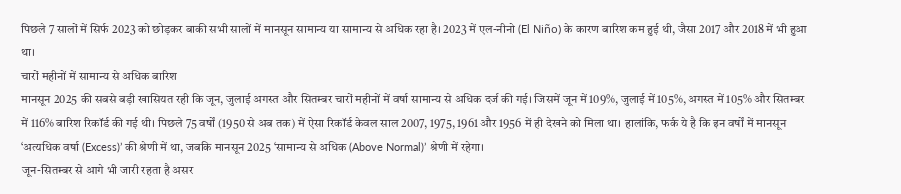पिछले 7 सालों में सिर्फ 2023 को छोड़कर बाकी सभी सालों में मानसून सामान्य या सामान्य से अधिक रहा है। 2023 में एल-नीनो (El Niño) के कारण बारिश कम हुई थी, जैसा 2017 और 2018 में भी हुआ था।
चारों महीनों में सामान्य से अधिक बारिश
मानसून 2025 की सबसे बड़ी खासियत रही कि जून, जुलाई अगस्त और सितम्बर चारों महीनों में वर्षा सामान्य से अधिक दर्ज की गई। जिसमें जून में 109%, जुलाई में 105%, अगस्त में 105% और सितम्बर में 116% बारिश रिकॉर्ड की गई थी। पिछले 75 वर्षों (1950 से अब तक) में ऐसा रिकॉर्ड केवल साल 2007, 1975, 1961 और 1956 में ही देखने को मिला था। हालांकि, फर्क ये है कि इन वर्षों में मानसून ‘अत्यधिक वर्षा (Excess)’ की श्रेणी में था, जबकि मानसून 2025 ‘सामान्य से अधिक (Above Normal)’ श्रेणी में रहेगा।
जून-सितम्बर से आगे भी जारी रहता है असर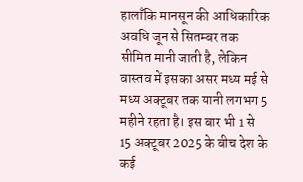हालाँकि मानसून की आधिकारिक अवधि जून से सितम्बर तक सीमित मानी जाती है, लेकिन वास्तव में इसका असर मध्य मई से मध्य अक्टूबर तक यानी लगभग 5 महीने रहता है। इस बार भी 1 से 15 अक्टूबर 2025 के बीच देश के कई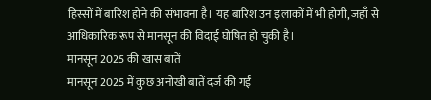हिस्सों में बारिश होने की संभावना है। यह बारिश उन इलाकों में भी होगी, जहाँ से आधिकारिक रूप से मानसून की विदाई घोषित हो चुकी है।
मानसून 2025 की खास बातें
मानसून 2025 में कुछ अनोखी बातें दर्ज की गईं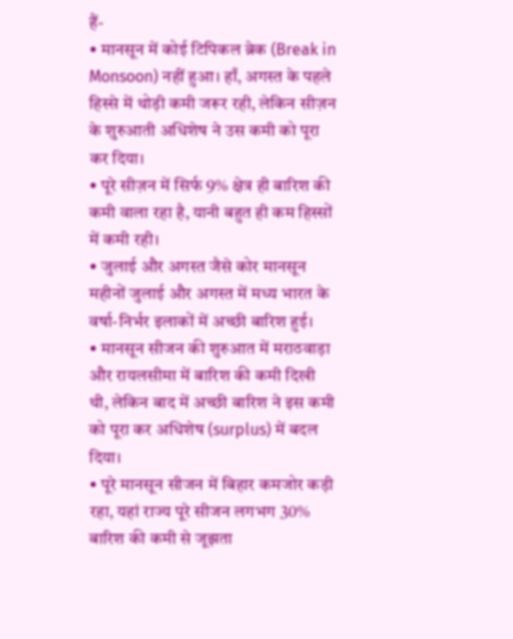हैं-
• मानसून में कोई टिपिकल ब्रेक (Break in Monsoon) नहीं हुआ। हाँ, अगस्त के पहले हिस्से में थोड़ी कमी जरूर रही, लेकिन सीज़न के शुरुआती अधिशेष ने उस कमी को पूरा कर दिया।
• पूरे सीज़न में सिर्फ 9% क्षेत्र ही बारिश की कमी वाला रहा है, यानी बहुत ही कम हिस्सों में कमी रही।
• जुलाई और अगस्त जैसे कोर मानसून महीनों जुलाई और अगस्त में मध्य भारत के वर्षा-निर्भर इलाकों में अच्छी बारिश हुई।
• मानसून सीजन की शुरुआत में मराठवाड़ा और रायलसीमा में बारिश की कमी दिखी थी, लेकिन बाद में अच्छी बारिश ने इस कमी को पूरा कर अधिशेष (surplus) में बदल दिया।
• पूरे मानसून सीजन में बिहार कमजोर कड़ी रहा, यहां राज्य पूरे सीजन लगभग 30% बारिश की कमी से जूझता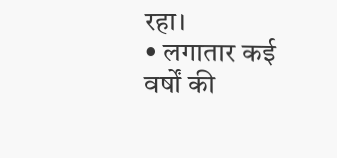रहा।
• लगातार कई वर्षों की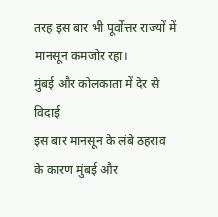तरह इस बार भी पूर्वोत्तर राज्यों में मानसून कमजोर रहा।
मुंबई और कोलकाता में देर से विदाई
इस बार मानसून के लंबे ठहराव के कारण मुंबई और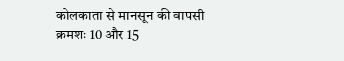कोलकाता से मानसून की वापसी क्रमशः 10 और 15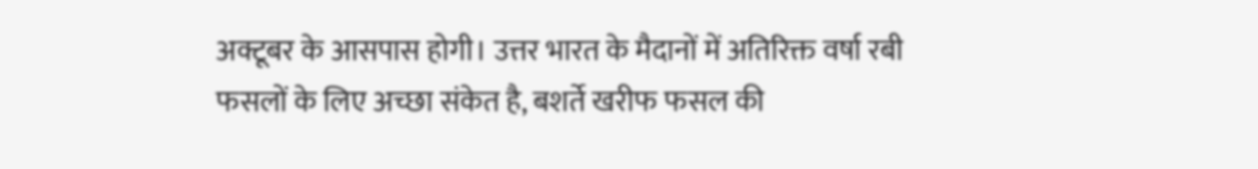अक्टूबर के आसपास होगी। उत्तर भारत के मैदानों में अतिरिक्त वर्षा रबी फसलों के लिए अच्छा संकेत है, बशर्ते खरीफ फसल की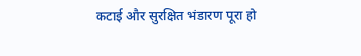कटाई और सुरक्षित भंडारण पूरा हो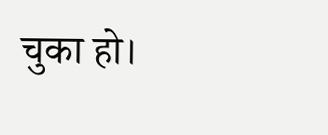चुका हो।